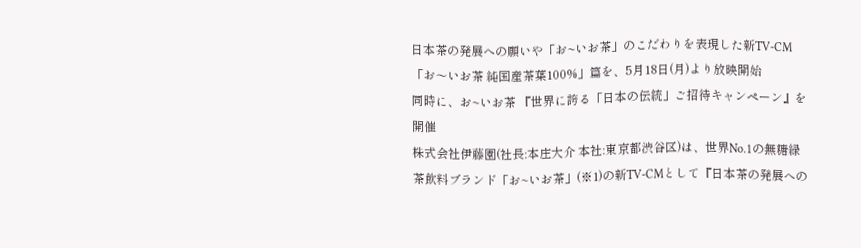日本茶の発展への願いや「お~いお茶」のこだわりを表現した新TV-CM「お〜いお茶 純国産茶葉100%」篇を、5月18日(月)より放映開始
同時に、お~いお茶 『世界に誇る「日本の伝統」ご招待キャンペーン』を開催
株式会社伊藤園(社長:本庄大介 本社:東京都渋谷区)は、世界No.1の無糖緑茶飲料ブランド「お~いお茶」(※1)の新TV-CMとして『日本茶の発展への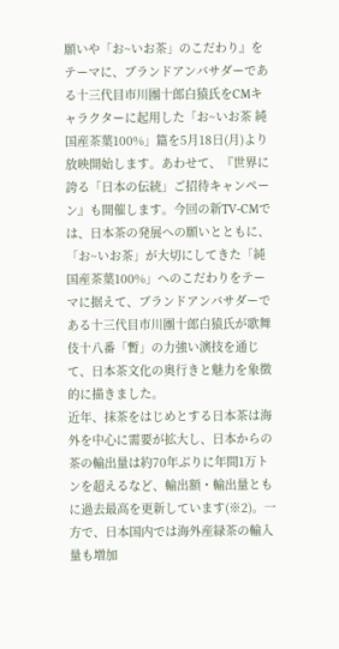願いや「お~いお茶」のこだわり』をテーマに、ブランドアンバサダーである十三代目市川團十郎白猿氏をCMキャラクターに起用した「お~いお茶 純国産茶葉100%」篇を5月18日(月)より放映開始します。あわせて、『世界に誇る「日本の伝統」ご招待キャンペーン』も開催します。今回の新TV-CMでは、日本茶の発展への願いとともに、「お~いお茶」が大切にしてきた「純国産茶葉100%」へのこだわりをテーマに据えて、ブランドアンバサダーである十三代目市川團十郎白猿氏が歌舞伎十八番「暫」の力強い演技を通じて、日本茶文化の奥行きと魅力を象徴的に描きました。
近年、抹茶をはじめとする日本茶は海外を中心に需要が拡大し、日本からの茶の輸出量は約70年ぶりに年間1万トンを超えるなど、輸出額・輸出量ともに過去最高を更新しています(※2)。一方で、日本国内では海外産緑茶の輸入量も増加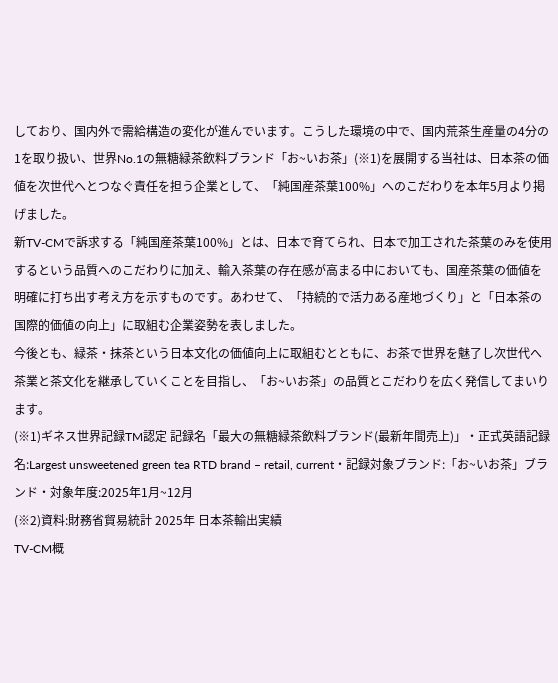しており、国内外で需給構造の変化が進んでいます。こうした環境の中で、国内荒茶生産量の4分の1を取り扱い、世界No.1の無糖緑茶飲料ブランド「お~いお茶」(※1)を展開する当社は、日本茶の価値を次世代へとつなぐ責任を担う企業として、「純国産茶葉100%」へのこだわりを本年5月より掲げました。
新TV-CMで訴求する「純国産茶葉100%」とは、日本で育てられ、日本で加工された茶葉のみを使用するという品質へのこだわりに加え、輸入茶葉の存在感が高まる中においても、国産茶葉の価値を明確に打ち出す考え方を示すものです。あわせて、「持続的で活力ある産地づくり」と「日本茶の国際的価値の向上」に取組む企業姿勢を表しました。
今後とも、緑茶・抹茶という日本文化の価値向上に取組むとともに、お茶で世界を魅了し次世代へ茶業と茶文化を継承していくことを目指し、「お~いお茶」の品質とこだわりを広く発信してまいります。
(※1)ギネス世界記録TM認定 記録名「最大の無糖緑茶飲料ブランド(最新年間売上)」・正式英語記録名:Largest unsweetened green tea RTD brand – retail, current・記録対象ブランド:「お~いお茶」ブランド・対象年度:2025年1月~12月
(※2)資料:財務省貿易統計 2025年 日本茶輸出実績
TV-CM概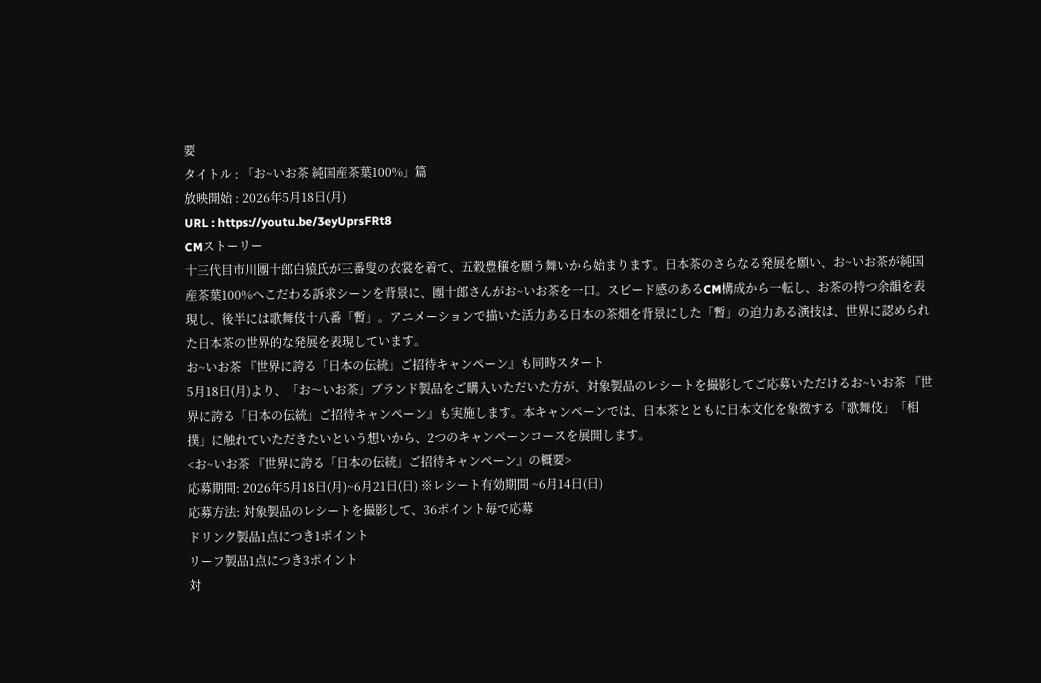要
タイトル : 「お~いお茶 純国産茶葉100%」篇
放映開始 : 2026年5月18日(月)
URL : https://youtu.be/3eyUprsFRt8
CMストーリー
十三代目市川團十郎白猿氏が三番叟の衣裳を着て、五穀豊穣を願う舞いから始まります。日本茶のさらなる発展を願い、お~いお茶が純国産茶葉100%へこだわる訴求シーンを背景に、團十郎さんがお~いお茶を一口。スピード感のあるCM構成から一転し、お茶の持つ余韻を表現し、後半には歌舞伎十八番「暫」。アニメーションで描いた活力ある日本の茶畑を背景にした「暫」の迫力ある演技は、世界に認められた日本茶の世界的な発展を表現しています。
お~いお茶 『世界に誇る「日本の伝統」ご招待キャンペーン』も同時スタート
5月18日(月)より、「お〜いお茶」ブランド製品をご購入いただいた方が、対象製品のレシートを撮影してご応募いただけるお~いお茶 『世界に誇る「日本の伝統」ご招待キャンペーン』も実施します。本キャンペーンでは、日本茶とともに日本文化を象徴する「歌舞伎」「相撲」に触れていただきたいという想いから、2つのキャンペーンコースを展開します。
<お~いお茶 『世界に誇る「日本の伝統」ご招待キャンペーン』の概要>
応募期間: 2026年5月18日(月)~6月21日(日) ※レシート有効期間 ~6月14日(日)
応募方法: 対象製品のレシートを撮影して、36ポイント毎で応募
ドリンク製品1点につき1ポイント
リーフ製品1点につき3ポイント
対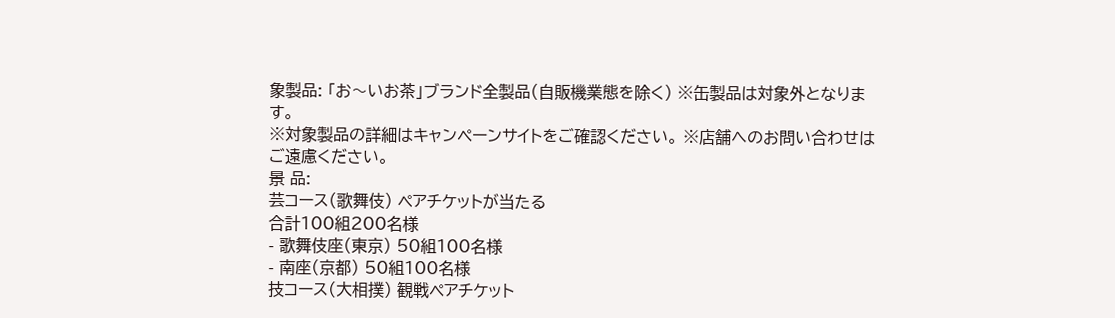象製品: 「お〜いお茶」ブランド全製品(自販機業態を除く) ※缶製品は対象外となります。
※対象製品の詳細はキャンペーンサイトをご確認ください。 ※店舗へのお問い合わせはご遠慮ください。
景 品:
芸コース(歌舞伎) ペアチケットが当たる
合計100組200名様
- 歌舞伎座(東京) 50組100名様
- 南座(京都) 50組100名様
技コース(大相撲) 観戦ペアチケット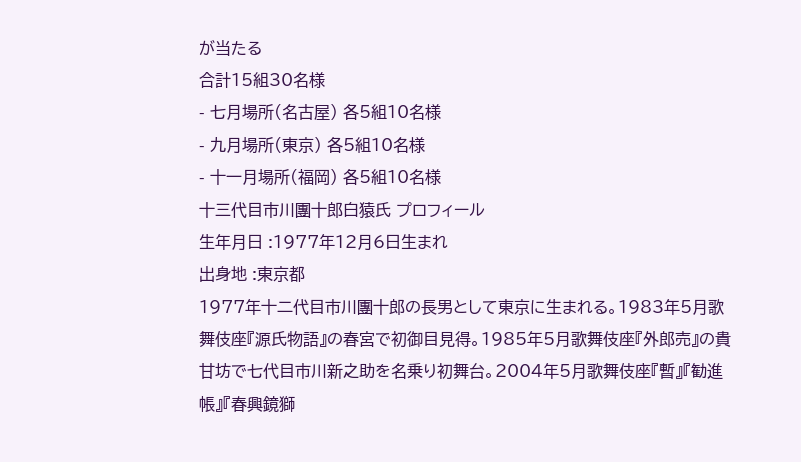が当たる
合計15組30名様
- 七月場所(名古屋) 各5組10名様
- 九月場所(東京) 各5組10名様
- 十一月場所(福岡) 各5組10名様
十三代目市川團十郎白猿氏 プロフィール
生年月日 :1977年12月6日生まれ
出身地 :東京都
1977年十二代目市川團十郎の長男として東京に生まれる。1983年5月歌舞伎座『源氏物語』の春宮で初御目見得。1985年5月歌舞伎座『外郎売』の貴甘坊で七代目市川新之助を名乗り初舞台。2004年5月歌舞伎座『暫』『勧進帳』『春興鏡獅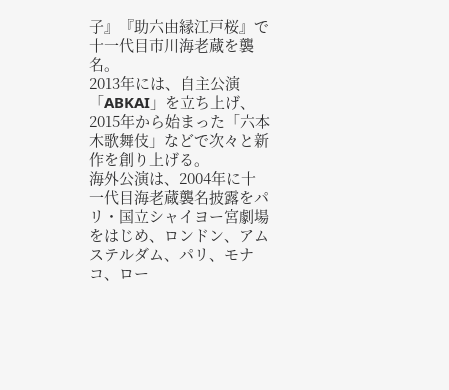子』『助六由縁江戸桜』で十一代目市川海老蔵を襲名。
2013年には、自主公演「ABKAI」を立ち上げ、2015年から始まった「六本木歌舞伎」などで次々と新作を創り上げる。
海外公演は、2004年に十一代目海老蔵襲名披露をパリ・国立シャイヨー宮劇場をはじめ、ロンドン、アムステルダム、パリ、モナコ、ロー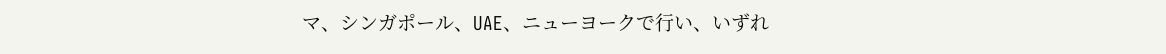マ、シンガポール、UAE、ニューヨークで行い、いずれ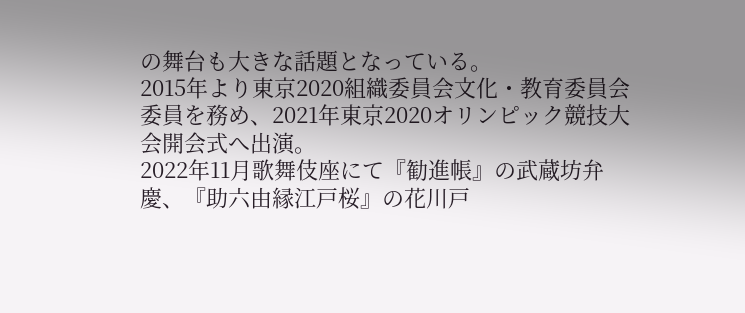の舞台も大きな話題となっている。
2015年より東京2020組織委員会文化・教育委員会委員を務め、2021年東京2020オリンピック競技大会開会式へ出演。
2022年11月歌舞伎座にて『勧進帳』の武蔵坊弁慶、『助六由縁江戸桜』の花川戸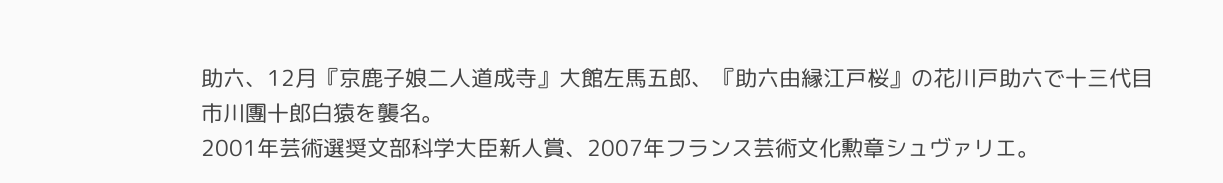助六、12月『京鹿子娘二人道成寺』大館左馬五郎、『助六由縁江戸桜』の花川戸助六で十三代目市川團十郎白猿を襲名。
2001年芸術選奨文部科学大臣新人賞、2007年フランス芸術文化勲章シュヴァリエ。